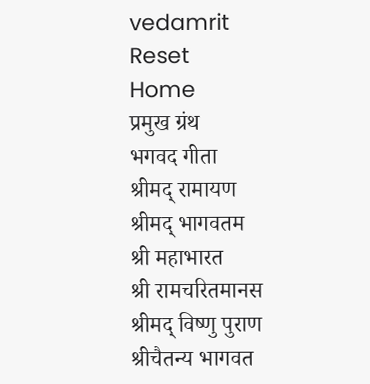vedamrit
Reset
Home
प्रमुख ग्रंथ
भगवद गीता
श्रीमद् रामायण
श्रीमद् भागवतम
श्री महाभारत
श्री रामचरितमानस
श्रीमद् विष्णु पुराण
श्रीचैतन्य भागवत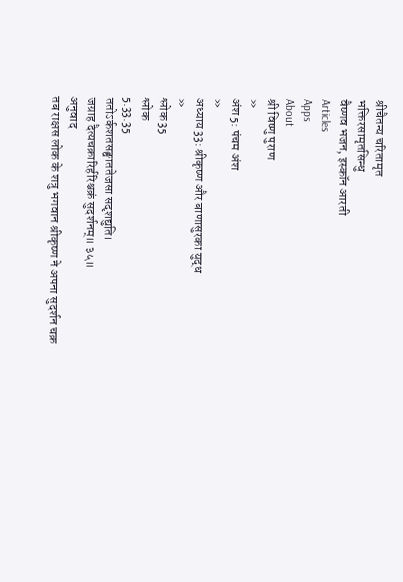श्रीचैतन्य चरितामृत
भक्तिरसामृतसिन्धु
वैष्णव भजन, इस्कॉन आरती
Articles
Apps
About
श्री विष्णु पुराण
»
अंश 5: पंचम अंश
»
अध्याय 33: श्रीकृष्ण और बाणासुरका युद्ध
»
श्लोक 35
श्लोक
5.33.35
ततोऽर्कशतसङ्घाततेजसा सदृशद्युति।
जग्राह दैत्यचक्रारिर्हरिश्चक्रं सुदर्शनम्॥ ३५॥
अनुवाद
तब राक्षस लोक के शत्रु भगवान श्रीकृष्ण ने अपना सुदर्शन चक्र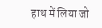हाथ में लिया जो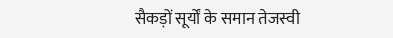सैकड़ों सूर्यों के समान तेजस्वी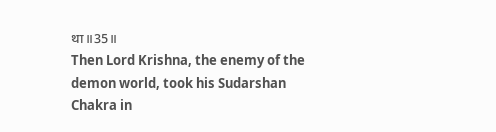था॥35॥
Then Lord Krishna, the enemy of the demon world, took his Sudarshan Chakra in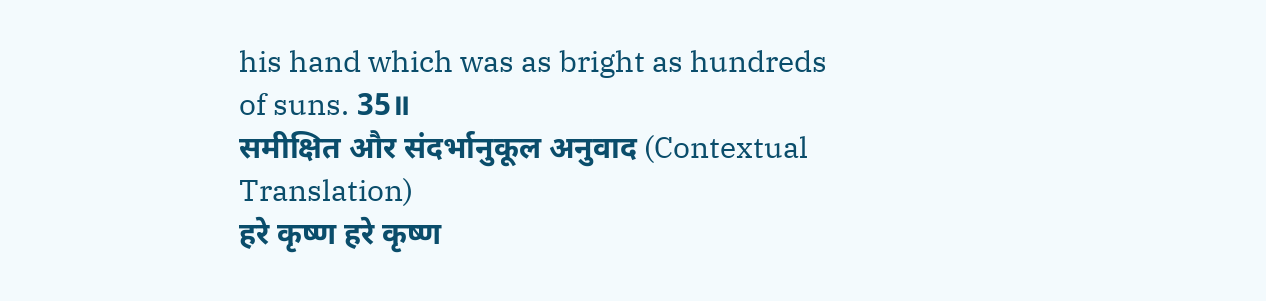his hand which was as bright as hundreds of suns. 35॥
समीक्षित और संदर्भानुकूल अनुवाद (Contextual Translation)
हरे कृष्ण हरे कृष्ण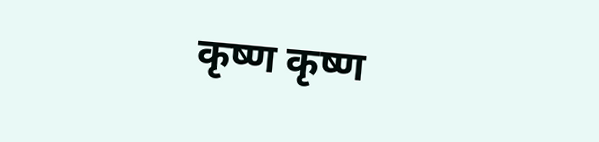कृष्ण कृष्ण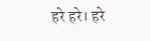हरे हरे। हरे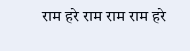राम हरे राम राम राम हरे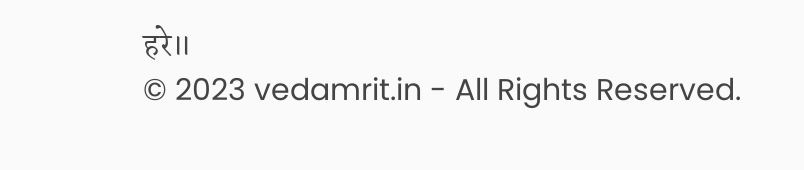हरे॥
© 2023 vedamrit.in - All Rights Reserved.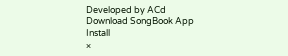Developed by ACd
Download SongBook App
Install
×